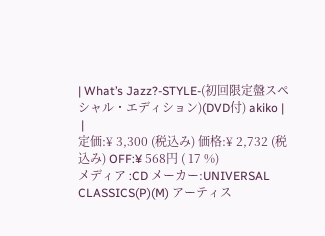| What’s Jazz?-STYLE-(初回限定盤スペシャル・エディション)(DVD付) akiko |
 |
定価:¥ 3,300 (税込み) 価格:¥ 2,732 (税込み) OFF:¥ 568円 ( 17 %)
メディア :CD メーカー:UNIVERSAL CLASSICS(P)(M) アーティス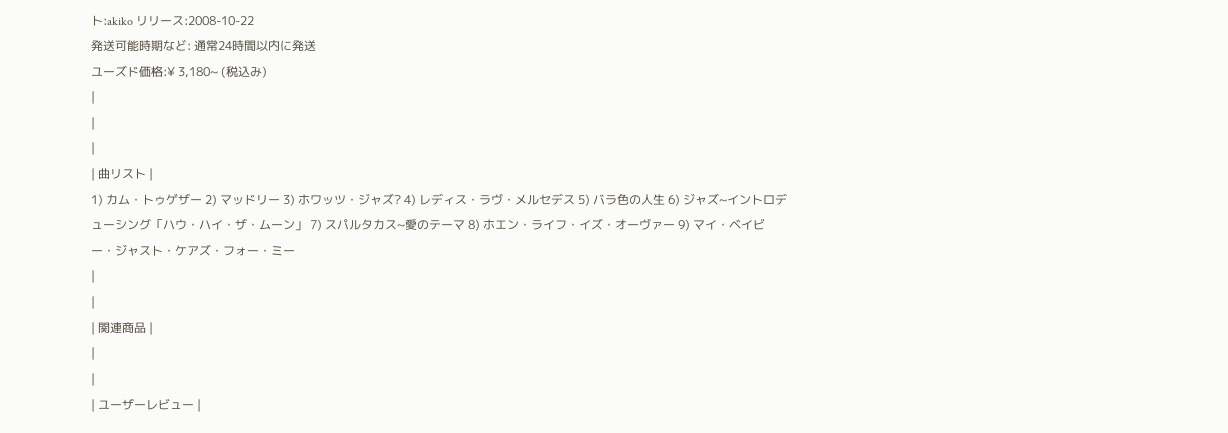ト:akiko リリース:2008-10-22
発送可能時期など: 通常24時間以内に発送
ユーズド価格:¥ 3,180~ (税込み)
|
|
|
| 曲リスト |
1) カム・トゥゲザー 2) マッドリー 3) ホワッツ・ジャズ? 4) レディス・ラヴ・メルセデス 5) バラ色の人生 6) ジャズ~イントロデューシング「ハウ・ハイ・ザ・ムーン」 7) スパルタカス~愛のテーマ 8) ホエン・ライフ・イズ・オーヴァー 9) マイ・ベイビー・ジャスト・ケアズ・フォー・ミー
|
|
| 関連商品 |
|
|
| ユーザーレビュー |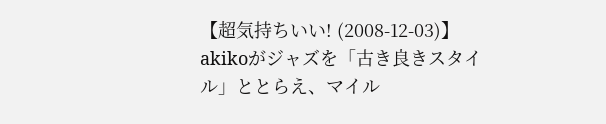【超気持ちいい! (2008-12-03)】 akikoがジャズを「古き良きスタイル」ととらえ、マイル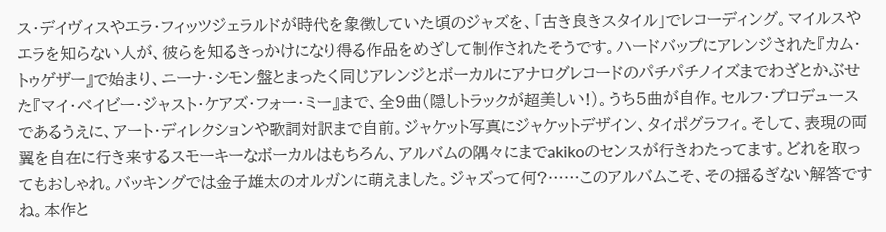ス・デイヴィスやエラ・フィッツジェラルドが時代を象徴していた頃のジャズを、「古き良きスタイル」でレコーディング。マイルスやエラを知らない人が、彼らを知るきっかけになり得る作品をめざして制作されたそうです。ハードバップにアレンジされた『カム・トゥゲザー』で始まり、ニーナ・シモン盤とまったく同じアレンジとボーカルにアナログレコードのパチパチノイズまでわざとかぶせた『マイ・ベイビー・ジャスト・ケアズ・フォー・ミー』まで、全9曲(隠しトラックが超美しい!)。うち5曲が自作。セルフ・プロデュースであるうえに、アート・ディレクションや歌詞対訳まで自前。ジャケット写真にジャケットデザイン、タイポグラフィ。そして、表現の両翼を自在に行き来するスモーキーなボーカルはもちろん、アルバムの隅々にまでakikoのセンスが行きわたってます。どれを取ってもおしゃれ。バッキングでは金子雄太のオルガンに萌えました。ジャズって何?……このアルバムこそ、その揺るぎない解答ですね。本作と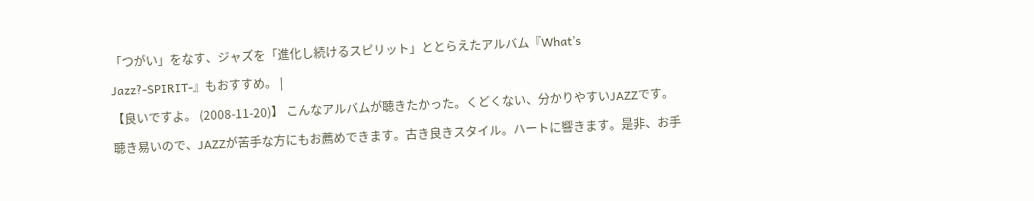「つがい」をなす、ジャズを「進化し続けるスピリット」ととらえたアルバム『What’s Jazz?-SPIRIT-』もおすすめ。 |
【良いですよ。 (2008-11-20)】 こんなアルバムが聴きたかった。くどくない、分かりやすいJAZZです。聴き易いので、JAZZが苦手な方にもお薦めできます。古き良きスタイル。ハートに響きます。是非、お手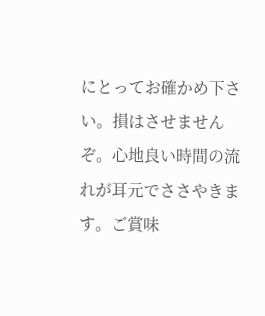にとってお確かめ下さい。損はさせませんぞ。心地良い時間の流れが耳元でささやきます。ご賞味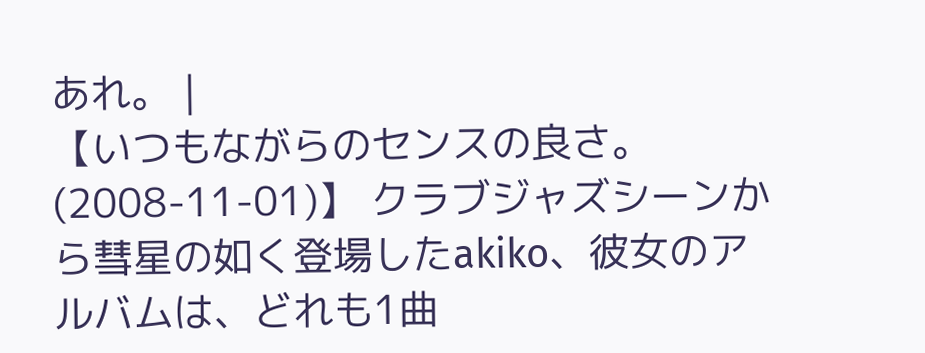あれ。 |
【いつもながらのセンスの良さ。 (2008-11-01)】 クラブジャズシーンから彗星の如く登場したakiko、彼女のアルバムは、どれも1曲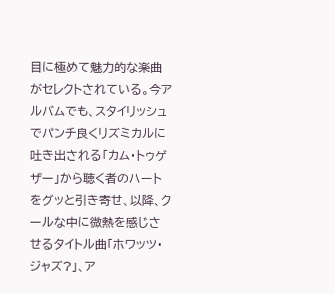目に極めて魅力的な楽曲がセレクトされている。今アルバムでも、スタイリッシュでパンチ良くリズミカルに吐き出される「カム・トゥゲザー」から聴く者のハートをグッと引き寄せ、以降、クールな中に微熱を感じさせるタイトル曲「ホワッツ・ジャズ?」、ア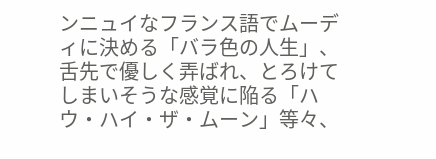ンニュイなフランス語でムーディに決める「バラ色の人生」、舌先で優しく弄ばれ、とろけてしまいそうな感覚に陥る「ハウ・ハイ・ザ・ムーン」等々、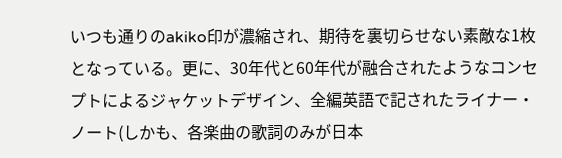いつも通りのakiko印が濃縮され、期待を裏切らせない素敵な1枚となっている。更に、30年代と60年代が融合されたようなコンセプトによるジャケットデザイン、全編英語で記されたライナー・ノート(しかも、各楽曲の歌詞のみが日本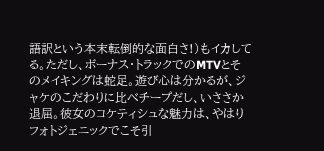語訳という本末転倒的な面白さ!)もイカしてる。ただし、ボーナス・トラックでのMTVとそのメイキングは蛇足。遊び心は分かるが、ジャケのこだわりに比べチープだし、いささか退屈。彼女のコケティシュな魅力は、やはりフォトジェニックでこそ引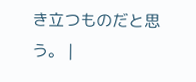き立つものだと思う。 |